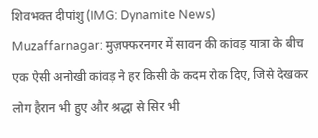शिवभक्त दीपांशु (IMG: Dynamite News)
Muzaffarnagar: मुज़फ्फरनगर में सावन की कांवड़ यात्रा के बीच एक ऐसी अनोखी कांवड़ ने हर किसी के कदम रोक दिए, जिसे देखकर लोग हैरान भी हुए और श्रद्धा से सिर भी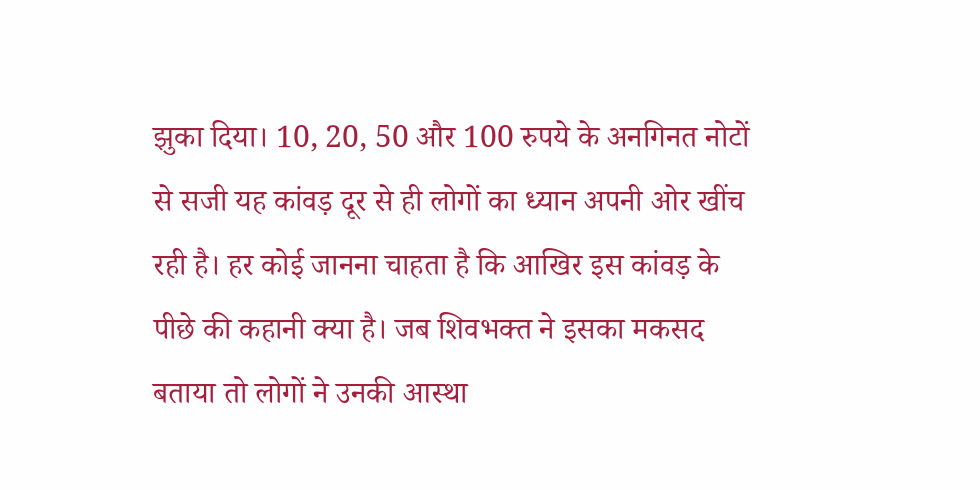झुका दिया। 10, 20, 50 और 100 रुपये के अनगिनत नोटों से सजी यह कांवड़ दूर से ही लोगों का ध्यान अपनी ओर खींच रही है। हर कोई जानना चाहता है कि आखिर इस कांवड़ के पीछे की कहानी क्या है। जब शिवभक्त ने इसका मकसद बताया तो लोगों ने उनकी आस्था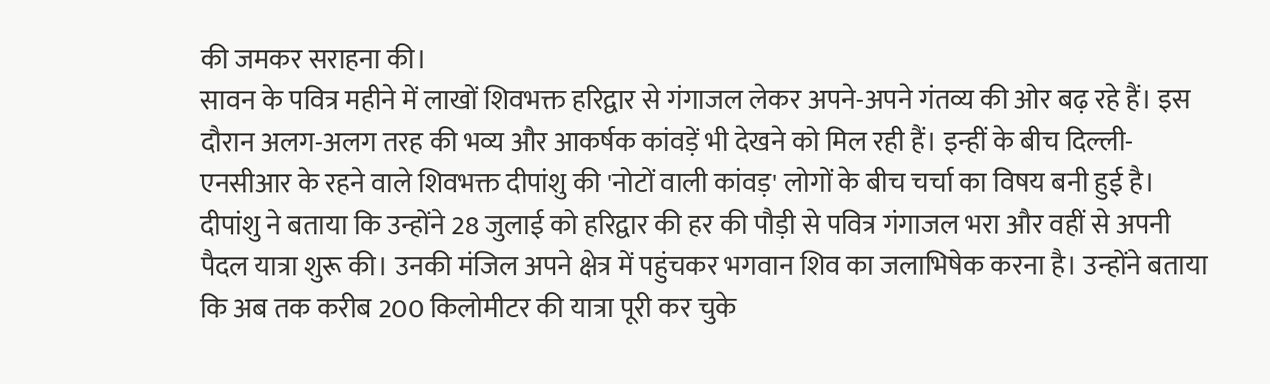की जमकर सराहना की।
सावन के पवित्र महीने में लाखों शिवभक्त हरिद्वार से गंगाजल लेकर अपने-अपने गंतव्य की ओर बढ़ रहे हैं। इस दौरान अलग-अलग तरह की भव्य और आकर्षक कांवड़ें भी देखने को मिल रही हैं। इन्हीं के बीच दिल्ली-एनसीआर के रहने वाले शिवभक्त दीपांशु की 'नोटों वाली कांवड़' लोगों के बीच चर्चा का विषय बनी हुई है।
दीपांशु ने बताया कि उन्होंने 28 जुलाई को हरिद्वार की हर की पौड़ी से पवित्र गंगाजल भरा और वहीं से अपनी पैदल यात्रा शुरू की। उनकी मंजिल अपने क्षेत्र में पहुंचकर भगवान शिव का जलाभिषेक करना है। उन्होंने बताया कि अब तक करीब 200 किलोमीटर की यात्रा पूरी कर चुके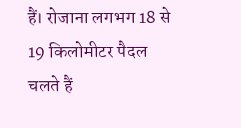हैं। रोजाना लगभग 18 से 19 किलोमीटर पैदल चलते हैं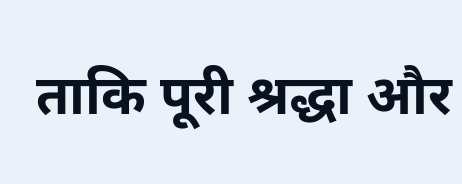ताकि पूरी श्रद्धा और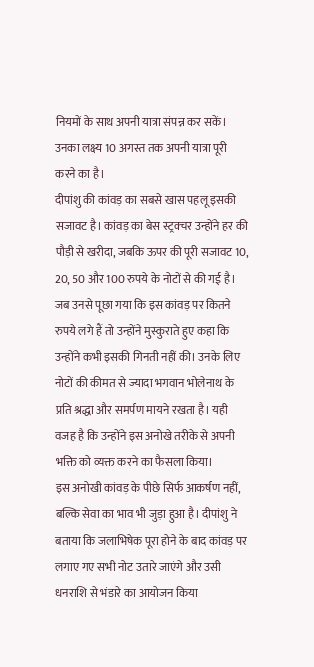नियमों के साथ अपनी यात्रा संपन्न कर सकें। उनका लक्ष्य 10 अगस्त तक अपनी यात्रा पूरी करने का है।
दीपांशु की कांवड़ का सबसे खास पहलू इसकी सजावट है। कांवड़ का बेस स्ट्रक्चर उन्होंने हर की पौड़ी से खरीदा, जबकि ऊपर की पूरी सजावट 10, 20, 50 और 100 रुपये के नोटों से की गई है। जब उनसे पूछा गया कि इस कांवड़ पर कितने रुपये लगे हैं तो उन्होंने मुस्कुराते हुए कहा कि उन्होंने कभी इसकी गिनती नहीं की। उनके लिए नोटों की कीमत से ज्यादा भगवान भोलेनाथ के प्रति श्रद्धा और समर्पण मायने रखता है। यही वजह है कि उन्होंने इस अनोखे तरीके से अपनी भक्ति को व्यक्त करने का फैसला किया।
इस अनोखी कांवड़ के पीछे सिर्फ आकर्षण नहीं, बल्कि सेवा का भाव भी जुड़ा हुआ है। दीपांशु ने बताया कि जलाभिषेक पूरा होने के बाद कांवड़ पर लगाए गए सभी नोट उतारे जाएंगे और उसी धनराशि से भंडारे का आयोजन किया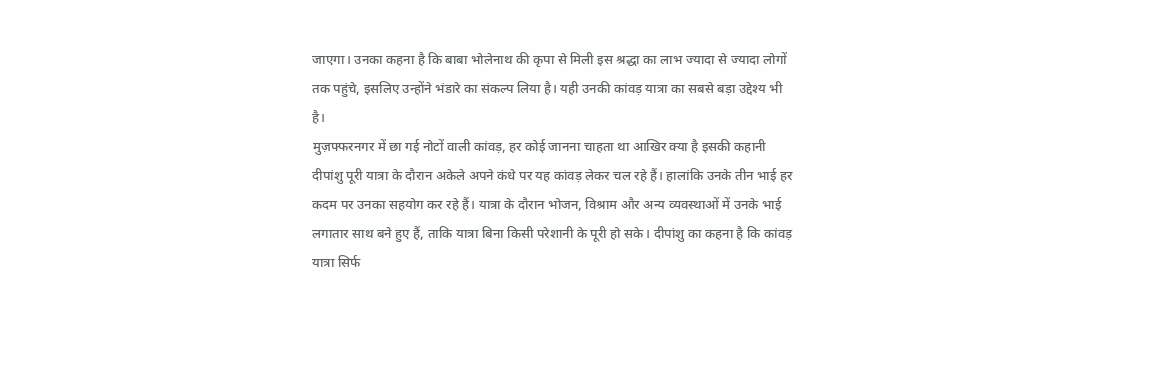जाएगा। उनका कहना है कि बाबा भोलेनाथ की कृपा से मिली इस श्रद्धा का लाभ ज्यादा से ज्यादा लोगों तक पहुंचे, इसलिए उन्होंने भंडारे का संकल्प लिया है। यही उनकी कांवड़ यात्रा का सबसे बड़ा उद्देश्य भी है।
मुज़फ्फरनगर में छा गई नोटों वाली कांवड़, हर कोई जानना चाहता था आखिर क्या है इसकी कहानी
दीपांशु पूरी यात्रा के दौरान अकेले अपने कंधे पर यह कांवड़ लेकर चल रहे हैं। हालांकि उनके तीन भाई हर कदम पर उनका सहयोग कर रहे हैं। यात्रा के दौरान भोजन, विश्राम और अन्य व्यवस्थाओं में उनके भाई लगातार साथ बने हुए हैं, ताकि यात्रा बिना किसी परेशानी के पूरी हो सके। दीपांशु का कहना है कि कांवड़ यात्रा सिर्फ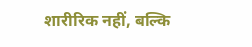शारीरिक नहीं, बल्कि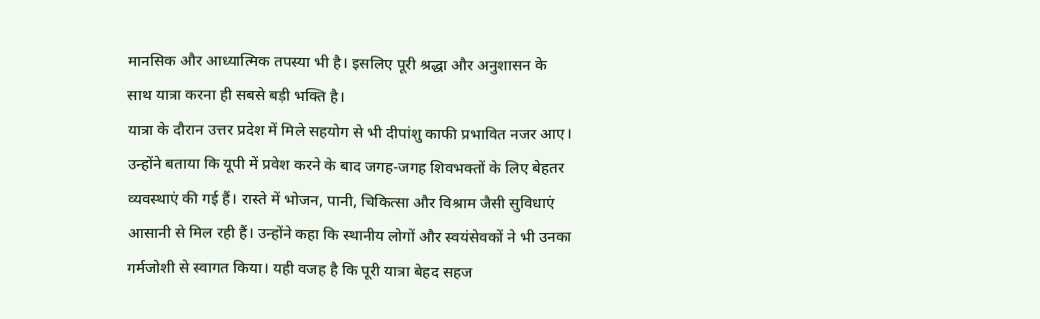मानसिक और आध्यात्मिक तपस्या भी है। इसलिए पूरी श्रद्धा और अनुशासन के साथ यात्रा करना ही सबसे बड़ी भक्ति है।
यात्रा के दौरान उत्तर प्रदेश में मिले सहयोग से भी दीपांशु काफी प्रभावित नजर आए। उन्होंने बताया कि यूपी में प्रवेश करने के बाद जगह-जगह शिवभक्तों के लिए बेहतर व्यवस्थाएं की गई हैं। रास्ते में भोजन, पानी, चिकित्सा और विश्राम जैसी सुविधाएं आसानी से मिल रही हैं। उन्होंने कहा कि स्थानीय लोगों और स्वयंसेवकों ने भी उनका गर्मजोशी से स्वागत किया। यही वजह है कि पूरी यात्रा बेहद सहज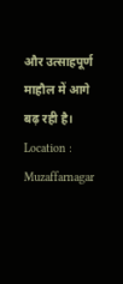और उत्साहपूर्ण माहौल में आगे बढ़ रही है।
Location : Muzaffarnagar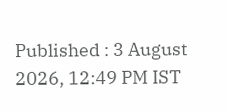Published : 3 August 2026, 12:49 PM IST